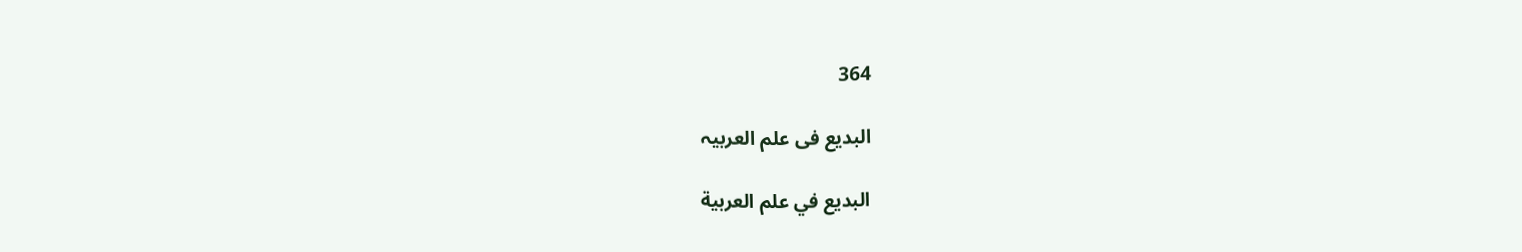364

البديع فی علم العربیہ

البديع في علم العربية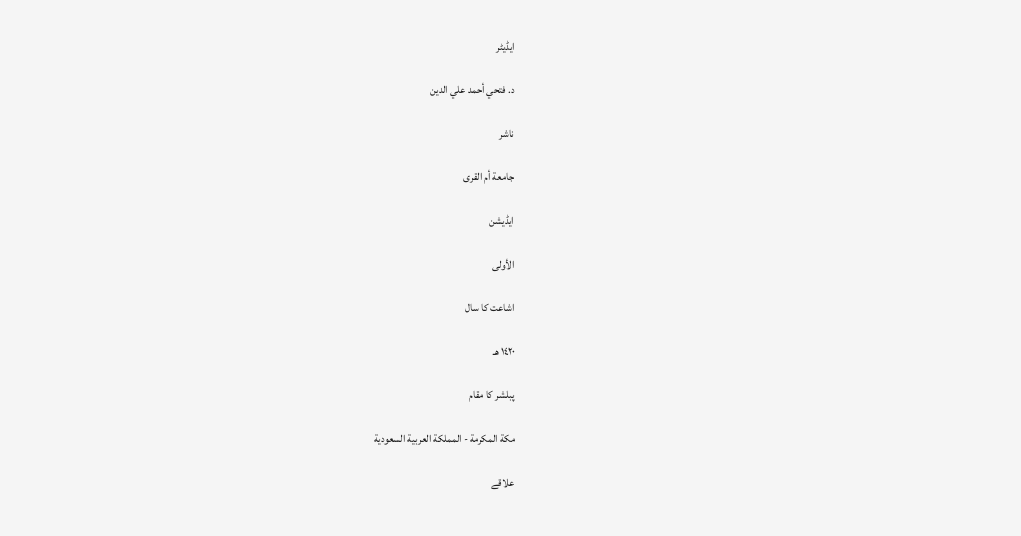ایڈیٹر

د. فتحي أحمد علي الدين

ناشر

جامعة أم القرى

ایڈیشن

الأولى

اشاعت کا سال

١٤٢٠ هـ

پبلشر کا مقام

مكة المكرمة - المملكة العربية السعودية

علاقے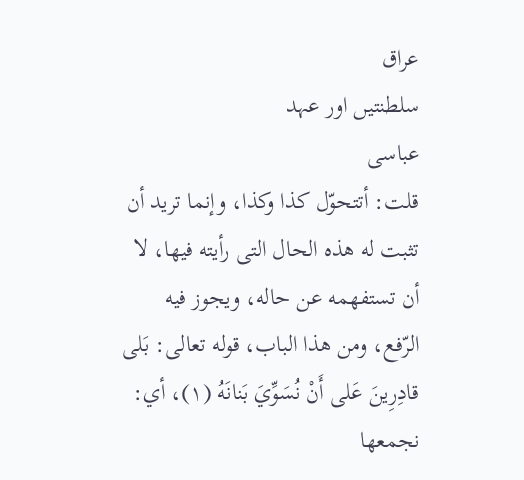عراق
سلطنتیں اور عہد
عباسی
قلت: أتتحوّل كذا وكذا، وإنما تريد أن تثبت له هذه الحال التى رأيته فيها، لا أن تستفهمه عن حاله، ويجوز فيه الرّفع، ومن هذا الباب، قوله تعالى: بَلى قادِرِينَ عَلى أَنْ نُسَوِّيَ بَنانَهُ (١)، أي: نجمعها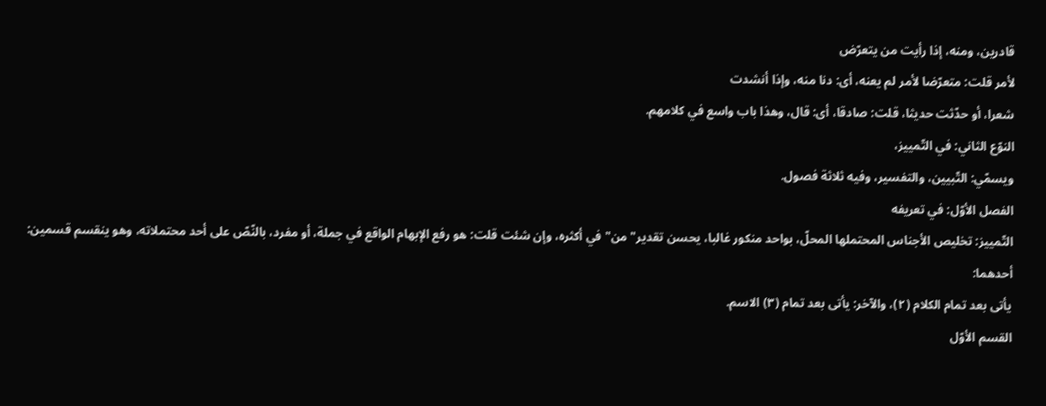قادرين، ومنه، إذا رأيت من يتعرّض
لأمر قلت: متعرّضا لأمر لم يعنه، أى: دنا منه، وإذا أنشدت
شعرا، أو حدّثت حديثا، قلت: صادقا، أى: قال، وهذا باب واسع في كلامهم.
النوّع الثاني: في التّمييز،
ويسمّي: التّبيين، والتفسير، وفيه ثلاثة فصول.
الفصل الأوّل: في تعريفه
التّمييز: تخليص الأجناس المحتملها المحلّ، بواحد منكور غالبا، يحسن تقدير" من" في أكثره، وإن شئت قلت: هو رفع الإبهام الواقع في جملة، أو مفرد، بالنّصّ على أحد محتملاته، وهو ينقسم قسمين: أحدهما:
يأتى بعد تمام الكلام (٢)، والآخر: يأتى بعد تمام (٣) الاسم.
القسم الأوّل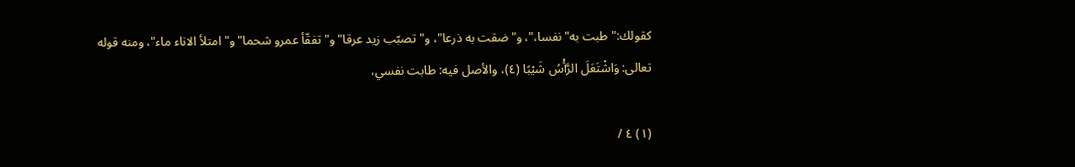كقولك:" طبت به" نفسا،"، و" ضقت به ذرعا"، و" تصبّب زيد عرقا" و" تفقّأ عمرو شحما" و" امتلأ الاناء ماء"، ومنه قوله تعالى: وَاشْتَعَلَ الرَّأْسُ شَيْبًا (٤)، والأصل فيه: طابت نفسي،

(١) ٤ /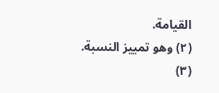القيامة.
(٢) وهو تمييز النسبة.
(٣)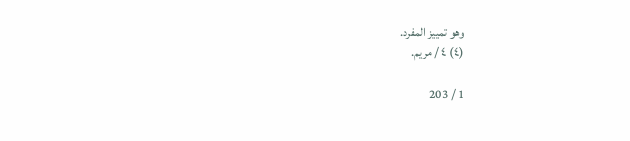وهو تمييز المفرد.
(٤) ٤ / مريم.

1 / 203